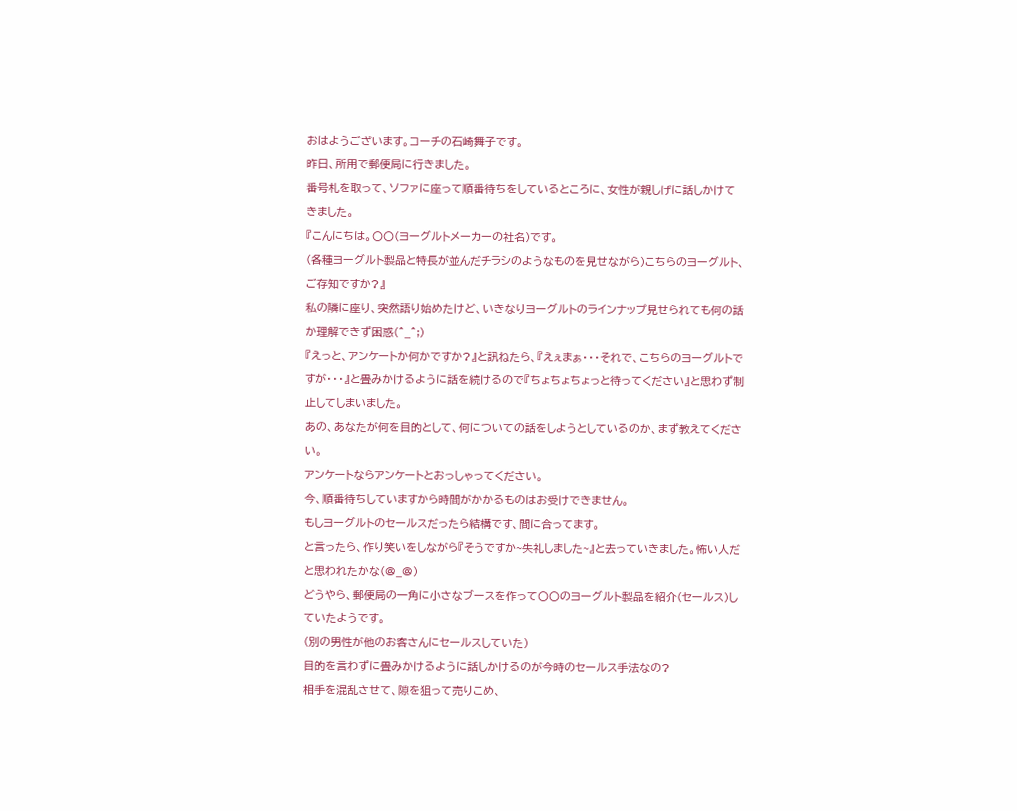おはようございます。コーチの石崎舞子です。
昨日、所用で郵便局に行きました。
番号札を取って、ソファに座って順番待ちをしているところに、女性が親しげに話しかけてきました。
『こんにちは。〇〇(ヨーグルトメーカーの社名)です。
(各種ヨーグルト製品と特長が並んだチラシのようなものを見せながら)こちらのヨーグルト、ご存知ですか?』
私の隣に座り、突然語り始めたけど、いきなりヨーグルトのラインナップ見せられても何の話か理解できず困惑(^_^;)
『えっと、アンケートか何かですか?』と訊ねたら、『えぇまぁ・・・それで、こちらのヨーグルトですが・・・』と畳みかけるように話を続けるので『ちょちょちょっと待ってください』と思わず制止してしまいました。
あの、あなたが何を目的として、何についての話をしようとしているのか、まず教えてください。
アンケートならアンケートとおっしゃってください。
今、順番待ちしていますから時間がかかるものはお受けできません。
もしヨーグルトのセールスだったら結構です、間に合ってます。
と言ったら、作り笑いをしながら『そうですか~失礼しました~』と去っていきました。怖い人だと思われたかな(@_@)
どうやら、郵便局の一角に小さなブースを作って〇〇のヨーグルト製品を紹介(セールス)していたようです。
(別の男性が他のお客さんにセールスしていた)
目的を言わずに畳みかけるように話しかけるのが今時のセールス手法なの?
相手を混乱させて、隙を狙って売りこめ、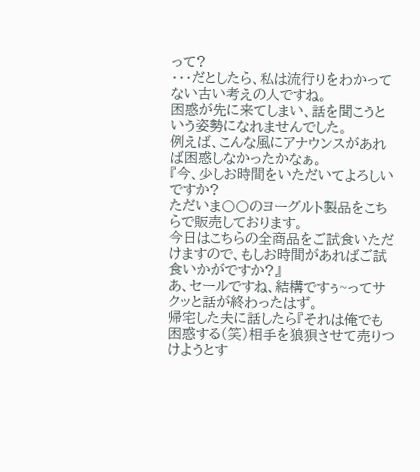って?
・・・だとしたら、私は流行りをわかってない古い考えの人ですね。
困惑が先に来てしまい、話を聞こうという姿勢になれませんでした。
例えば、こんな風にアナウンスがあれば困惑しなかったかなぁ。
『今、少しお時間をいただいてよろしいですか?
ただいま〇〇のヨーグルト製品をこちらで販売しております。
今日はこちらの全商品をご試食いただけますので、もしお時間があればご試食いかがですか?』
あ、セールですね、結構ですぅ~ってサクッと話が終わったはず。
帰宅した夫に話したら『それは俺でも困惑する(笑)相手を狼狽させて売りつけようとす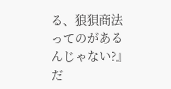る、狼狽商法ってのがあるんじゃない?』だ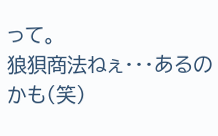って。
狼狽商法ねぇ・・・あるのかも(笑)